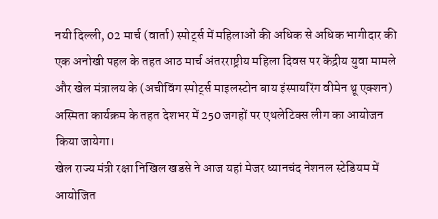नयी दिल्ली, 02 मार्च (वार्ता) स्पोर्ट्स में महिलाओं की अधिक से अधिक भागीदार की एक अनोखी पहल के तहत आठ मार्च अंतरराष्ट्रीय महिला दिवस पर केंद्रीय युवा मामले और खेल मंत्रालय के (अचीविंग स्पोर्ट्स माइलस्टोन बाय इंस्पायरिंग वीमेन थ्रू एक्शन) अस्मिता कार्यक्रम के तहत देशभर में 250 जगहों पर एथलेटिक्स लीग का आयोजन किया जायेगा।
खेल राज्य मंत्री रक्षा निखिल खडसे ने आज यहां मेजर ध्यानचंद नेशनल स्टेडियम में आयोजित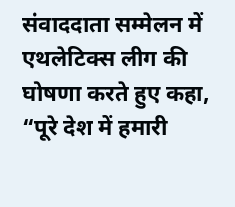संवाददाता सम्मेलन में एथलेटिक्स लीग की घोषणा करते हुए कहा, “पूरे देश में हमारी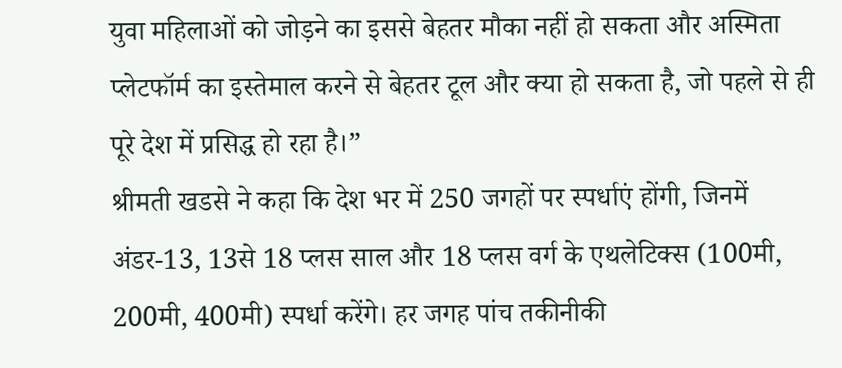युवा महिलाओं को जोड़ने का इससे बेहतर मौका नहीं हो सकता और अस्मिता प्लेटफॉर्म का इस्तेमाल करने से बेहतर टूल और क्या हो सकता है, जो पहले से ही पूरे देश में प्रसिद्ध हो रहा है।”
श्रीमती खडसे ने कहा कि देश भर में 250 जगहों पर स्पर्धाएं होंगी, जिनमें अंडर-13, 13से 18 प्लस साल और 18 प्लस वर्ग के एथलेटिक्स (100मी, 200मी, 400मी) स्पर्धा करेंगे। हर जगह पांच तकीनीकी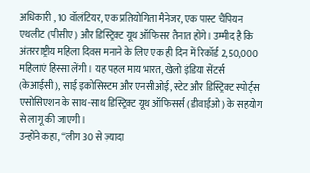अधिकारी , 10 वॉलंटियर, एक प्रतियोगिता मैनेजर, एक पास्ट चैंपियन एथलीट (पीसीए) और डिस्ट्रिक्ट यूथ ऑफिसर तैनात होंगे। उम्मीद है कि अंतरराष्ट्रीय महिला दिवस मनाने के लिए एक ही दिन में रिकॉर्ड 2,50,000 महिलाएं हिस्सा लेंगी। यह पहल माय भारत, खेलो इंडिया सेंटर्स (केआईसी), साई इकोसिस्टम और एनसीओई, स्टेट और डिस्ट्रिक्ट स्पोर्ट्स एसोसिएशन के साथ-साथ डिस्ट्रिक्ट यूथ ऑफिसर्स (डीवाईओ) के सहयोग से लागू की जाएगी।
उन्होंने कहा, “लीग 30 से ज़्यादा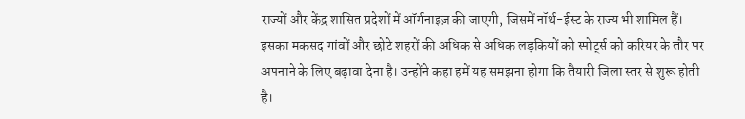राज्यों और केंद्र शासित प्रदेशों में ऑर्गनाइज़ की जाएगी, जिसमें नॉर्थ-ईस्ट के राज्य भी शामिल हैं। इसका मकसद गांवों और छोटे शहरों की अधिक से अधिक लड़कियों को स्पोर्ट्स को करियर के तौर पर अपनाने के लिए बढ़ावा देना है। उन्होंने कहा हमें यह समझना होगा कि तैयारी जिला स्तर से शुरू होती है।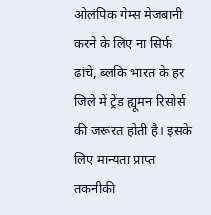ओलंपिक गेम्स मेजबानी करने के लिए ना सिर्फ ढांचे, ब्लकि भारत के हर जिले में ट्रेंड ह्यूमन रिसोर्स की जरूरत होती है। इसके लिए मान्यता प्राप्त तकनीकी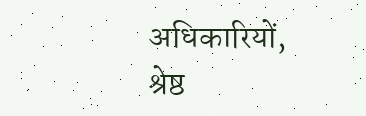अधिकारियों, श्रेष्ठ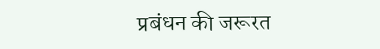प्रबंधन की जरूरत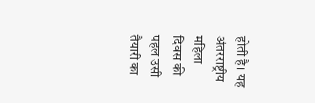होती है। यह अंतरराष्ट्रीय महिला दिवस की पहल उसी तैयारी का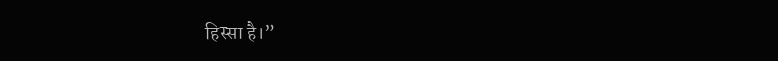हिस्सा है।”